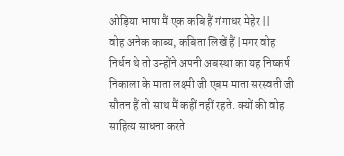ओड़िया भाषा मैं एक कबि हैं गंगाधर मेहेर ||
वोह अनेक काब्य, कबिता लिखें हैं |मगर वोह
निर्धन थे तो उन्होंने अपनी अबस्था का यह निष्कर्ष
निकाला के माता लक्ष्मी जी एबम माता सरस्वती जी
सौतन हैं तो साथ मैं कहीं नहीं रहते. क्यों की वोह
साहित्य साधना करते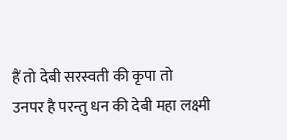हैं तो देबी सरस्वती की कृपा तो
उनपर है परन्तु धन की देबी महा लक्ष्मी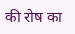की रोष का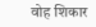वोह शिकार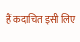हैं कदाचित इसी लिए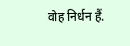वोह निर्धन हैं.